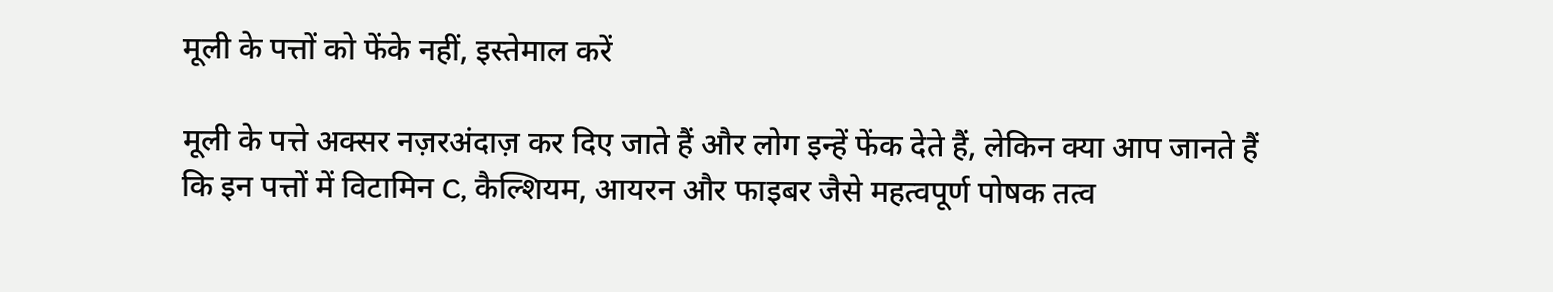मूली के पत्तों को फेंके नहीं, इस्तेमाल करें

मूली के पत्ते अक्सर नज़रअंदाज़ कर दिए जाते हैं और लोग इन्हें फेंक देते हैं, लेकिन क्या आप जानते हैं कि इन पत्तों में विटामिन C, कैल्शियम, आयरन और फाइबर जैसे महत्वपूर्ण पोषक तत्व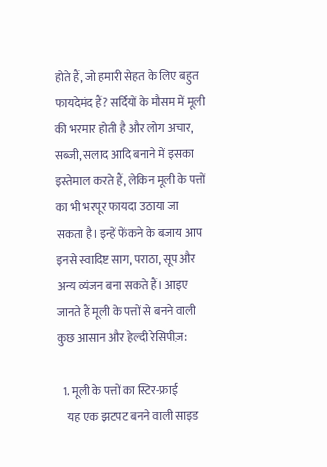होते हैं, जो हमारी सेहत के लिए बहुत फायदेमंद हैं? सर्दियों के मौसम में मूली की भरमार होती है और लोग अचार, सब्जी, सलाद आदि बनाने में इसका इस्तेमाल करते हैं, लेकिन मूली के पत्तों का भी भरपूर फायदा उठाया जा सकता है। इन्हें फेंकने के बजाय आप इनसे स्वादिष्ट साग, पराठा, सूप और अन्य व्यंजन बना सकते हैं। आइए जानते हैं मूली के पत्तों से बनने वाली कुछ आसान और हेल्दी रेसिपीज़:

  1. मूली के पत्तों का स्टिर-फ्राई
    यह एक झटपट बनने वाली साइड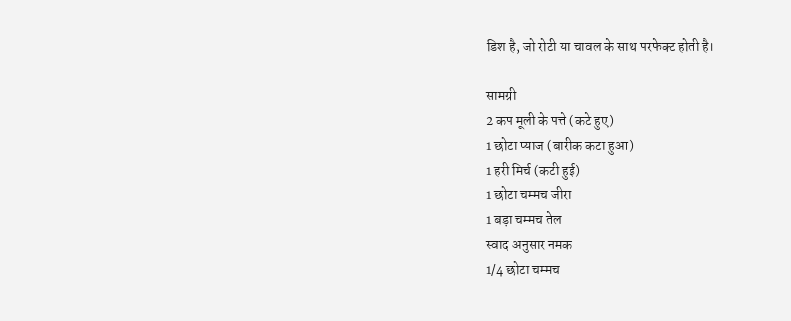डिश है, जो रोटी या चावल के साथ परफेक्ट होती है।

सामग्री
2 कप मूली के पत्ते (कटे हुए)
1 छोटा प्याज (बारीक कटा हुआ)
1 हरी मिर्च (कटी हुई)
1 छोटा चम्मच जीरा
1 बड़ा चम्मच तेल
स्वाद अनुसार नमक
1/4 छोटा चम्मच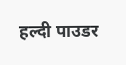हल्दी पाउडर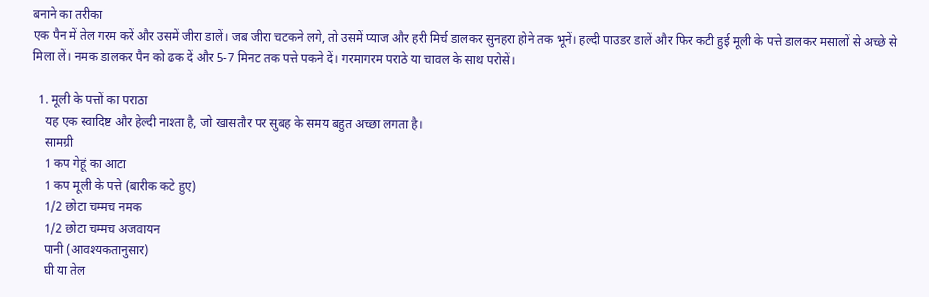बनाने का तरीका
एक पैन में तेल गरम करें और उसमें जीरा डालें। जब जीरा चटकने लगे, तो उसमें प्याज और हरी मिर्च डालकर सुनहरा होने तक भूनें। हल्दी पाउडर डालें और फिर कटी हुई मूली के पत्ते डालकर मसालों से अच्छे से मिला लें। नमक डालकर पैन को ढक दें और 5-7 मिनट तक पत्ते पकने दें। गरमागरम पराठे या चावल के साथ परोसें।

  1. मूली के पत्तों का पराठा
    यह एक स्वादिष्ट और हेल्दी नाश्ता है, जो खासतौर पर सुबह के समय बहुत अच्छा लगता है।
    सामग्री
    1 कप गेहूं का आटा
    1 कप मूली के पत्ते (बारीक कटे हुए)
    1/2 छोटा चम्मच नमक
    1/2 छोटा चम्मच अजवायन
    पानी (आवश्यकतानुसार)
    घी या तेल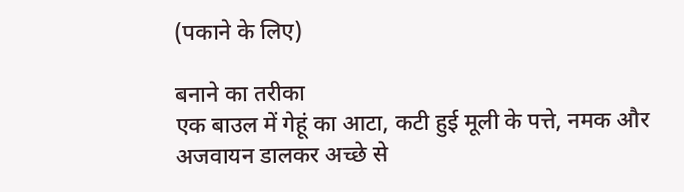(पकाने के लिए)

बनाने का तरीका
एक बाउल में गेहूं का आटा, कटी हुई मूली के पत्ते, नमक और अजवायन डालकर अच्छे से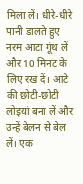मिला लें। धीरे-धीरे पानी डालते हुए नरम आटा गूंथ लें और 10 मिनट के लिए रख दें। आटे की छोटी-छोटी लोइयां बना लें और उन्हें बेलन से बेल लें। एक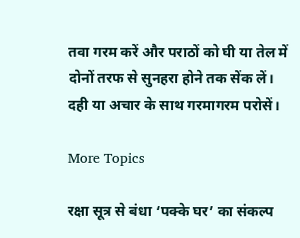तवा गरम करें और पराठों को घी या तेल में दोनों तरफ से सुनहरा होने तक सेंक लें। दही या अचार के साथ गरमागरम परोसें।

More Topics

रक्षा सूत्र से बंधा ‘पक्के घर’ का संकल्प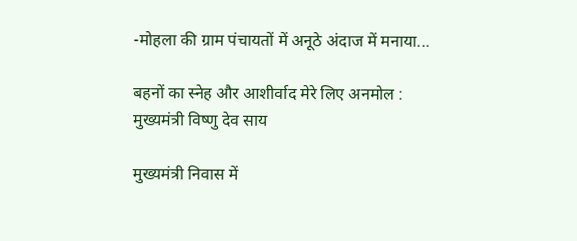-मोहला की ग्राम पंचायतों में अनूठे अंदाज में मनाया...

बहनों का स्नेह और आशीर्वाद मेरे लिए अनमोल : मुख्यमंत्री विष्णु देव साय

मुख्यमंत्री निवास में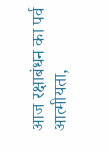आज रक्षाबंधन का पर्व आत्मीयता,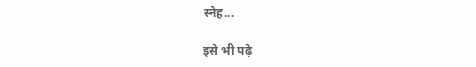स्नेह...

इसे भी पढ़े